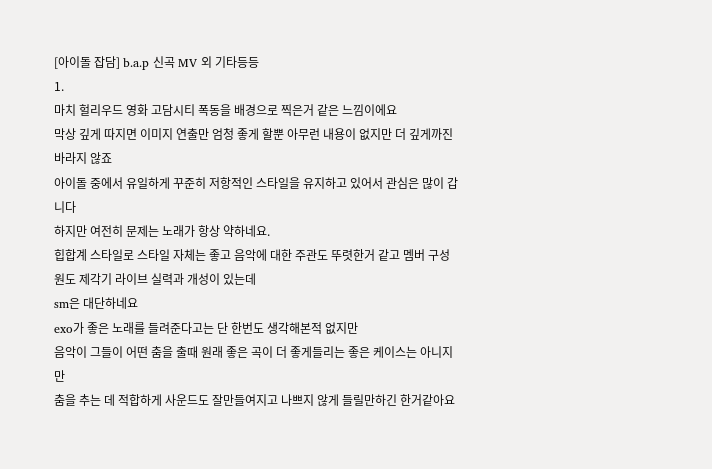[아이돌 잡담] b.a.p 신곡 MV 외 기타등등
1.
마치 헐리우드 영화 고담시티 폭동을 배경으로 찍은거 같은 느낌이에요
막상 깊게 따지면 이미지 연출만 엄청 좋게 할뿐 아무런 내용이 없지만 더 깊게까진 바라지 않죠
아이돌 중에서 유일하게 꾸준히 저항적인 스타일을 유지하고 있어서 관심은 많이 갑니다
하지만 여전히 문제는 노래가 항상 약하네요.
힙합계 스타일로 스타일 자체는 좋고 음악에 대한 주관도 뚜렷한거 같고 멤버 구성원도 제각기 라이브 실력과 개성이 있는데
sm은 대단하네요
exo가 좋은 노래를 들려준다고는 단 한번도 생각해본적 없지만
음악이 그들이 어떤 춤을 출때 원래 좋은 곡이 더 좋게들리는 좋은 케이스는 아니지만
춤을 추는 데 적합하게 사운드도 잘만들여지고 나쁘지 않게 들릴만하긴 한거같아요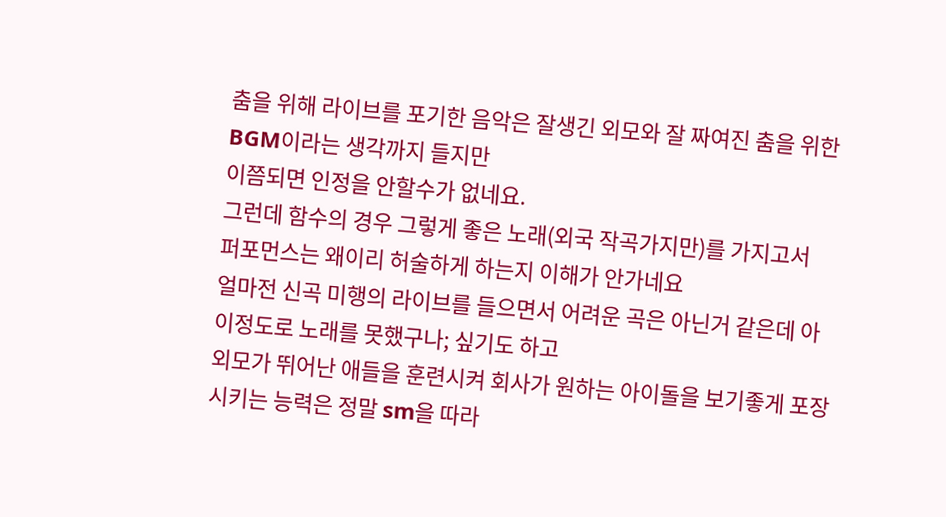춤을 위해 라이브를 포기한 음악은 잘생긴 외모와 잘 짜여진 춤을 위한 BGM이라는 생각까지 들지만
이쯤되면 인정을 안할수가 없네요.
그런데 함수의 경우 그렇게 좋은 노래(외국 작곡가지만)를 가지고서
퍼포먼스는 왜이리 허술하게 하는지 이해가 안가네요
얼마전 신곡 미행의 라이브를 들으면서 어려운 곡은 아닌거 같은데 아 이정도로 노래를 못했구나; 싶기도 하고
외모가 뛰어난 애들을 훈련시켜 회사가 원하는 아이돌을 보기좋게 포장시키는 능력은 정말 sm을 따라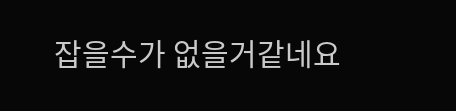잡을수가 없을거같네요